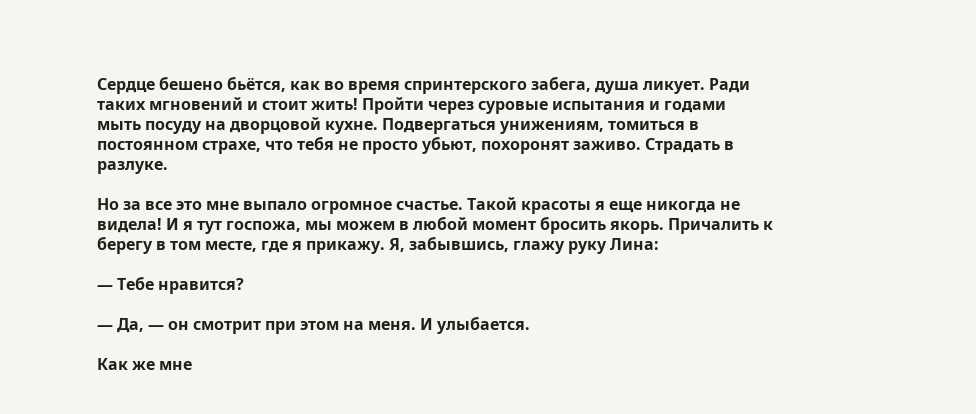Сердце бешено бьётся, как во время спринтерского забега, душа ликует. Ради таких мгновений и стоит жить! Пройти через суровые испытания и годами мыть посуду на дворцовой кухне. Подвергаться унижениям, томиться в постоянном страхе, что тебя не просто убьют, похоронят заживо. Страдать в разлуке.

Но за все это мне выпало огромное счастье. Такой красоты я еще никогда не видела! И я тут госпожа, мы можем в любой момент бросить якорь. Причалить к берегу в том месте, где я прикажу. Я, забывшись, глажу руку Лина:

— Тебе нравится?

— Да, — он смотрит при этом на меня. И улыбается.

Как же мне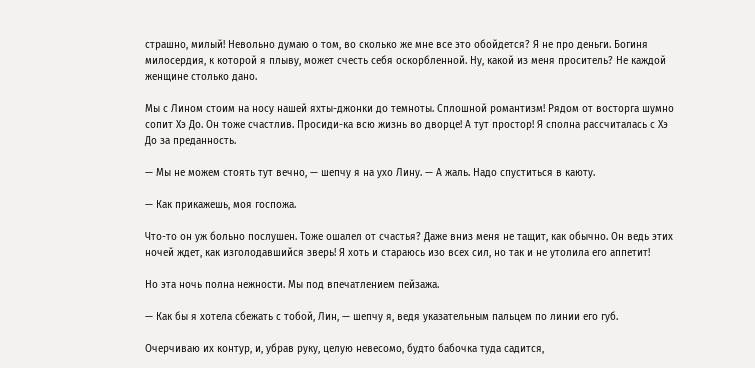страшно, милый! Невольно думаю о том, во сколько же мне все это обойдется? Я не про деньги. Богиня милосердия, к которой я плыву, может счесть себя оскорбленной. Ну, какой из меня проситель? Не каждой женщине столько дано.

Мы с Лином стоим на носу нашей яхты-джонки до темноты. Сплошной романтизм! Рядом от восторга шумно сопит Хэ До. Он тоже счастлив. Просиди-ка всю жизнь во дворце! А тут простор! Я сполна рассчиталась с Хэ До за преданность.

— Мы не можем стоять тут вечно, — шепчу я на ухо Лину. — А жаль. Надо спуститься в каюту.

— Как прикажешь, моя госпожа.

Что-то он уж больно послушен. Тоже ошалел от счастья? Даже вниз меня не тащит, как обычно. Он ведь этих ночей ждет, как изголодавшийся зверь! Я хоть и стараюсь изо всех сил, но так и не утолила его аппетит!

Но эта ночь полна нежности. Мы под впечатлением пейзажа.

— Как бы я хотела сбежать с тобой, Лин, — шепчу я, ведя указательным пальцем по линии его губ.

Очерчиваю их контур, и, убрав руку, целую невесомо, будто бабочка туда садится,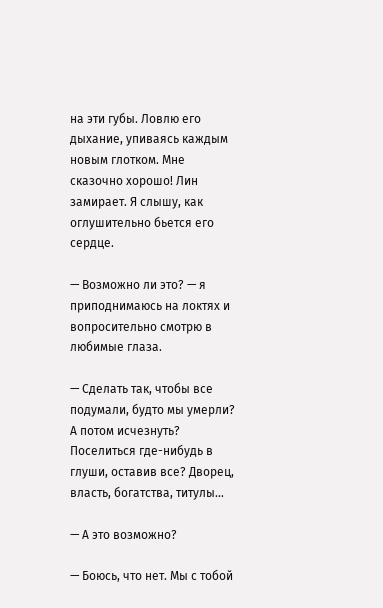на эти губы. Ловлю его дыхание, упиваясь каждым новым глотком. Мне сказочно хорошо! Лин замирает. Я слышу, как оглушительно бьется его сердце.

— Возможно ли это? — я приподнимаюсь на локтях и вопросительно смотрю в любимые глаза.

— Сделать так, чтобы все подумали, будто мы умерли? А потом исчезнуть? Поселиться где-нибудь в глуши, оставив все? Дворец, власть, богатства, титулы…

— А это возможно?

— Боюсь, что нет. Мы с тобой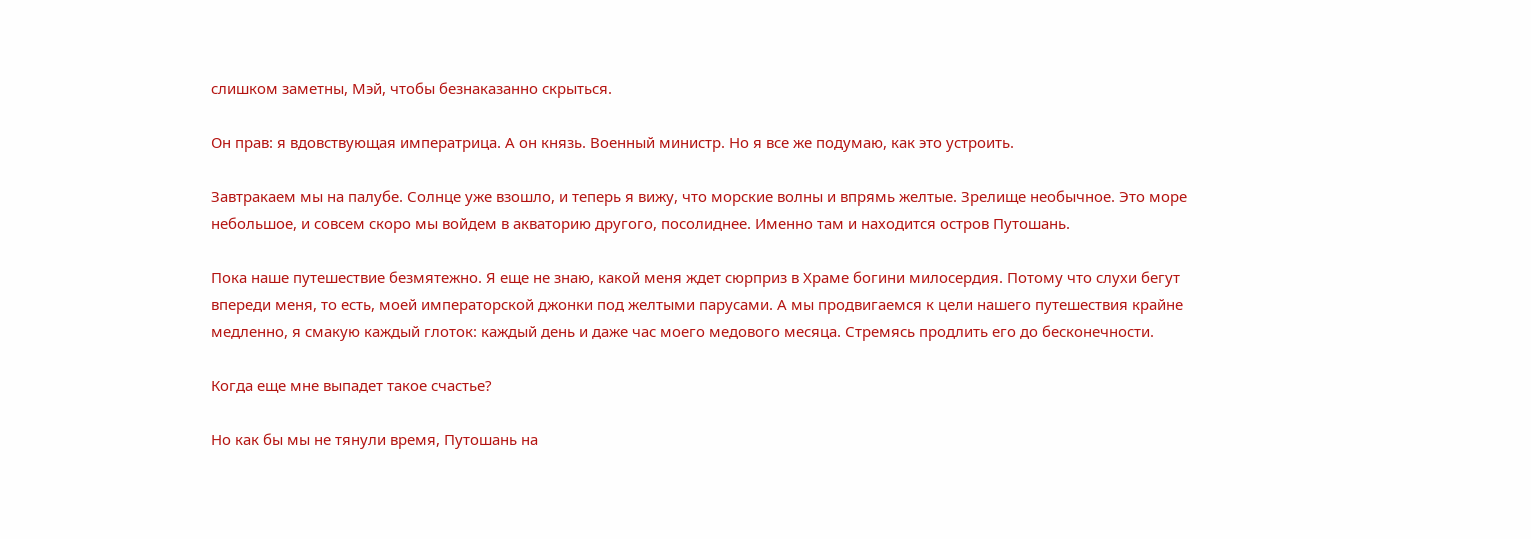слишком заметны, Мэй, чтобы безнаказанно скрыться.

Он прав: я вдовствующая императрица. А он князь. Военный министр. Но я все же подумаю, как это устроить.

Завтракаем мы на палубе. Солнце уже взошло, и теперь я вижу, что морские волны и впрямь желтые. Зрелище необычное. Это море небольшое, и совсем скоро мы войдем в акваторию другого, посолиднее. Именно там и находится остров Путошань.

Пока наше путешествие безмятежно. Я еще не знаю, какой меня ждет сюрприз в Храме богини милосердия. Потому что слухи бегут впереди меня, то есть, моей императорской джонки под желтыми парусами. А мы продвигаемся к цели нашего путешествия крайне медленно, я смакую каждый глоток: каждый день и даже час моего медового месяца. Стремясь продлить его до бесконечности.

Когда еще мне выпадет такое счастье?

Но как бы мы не тянули время, Путошань на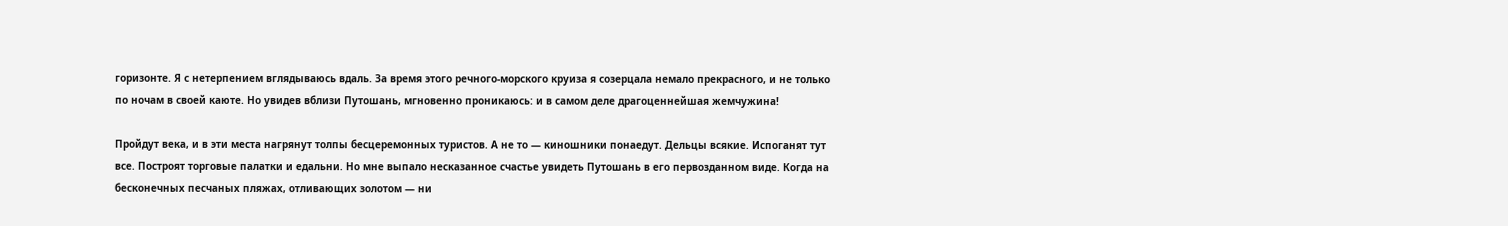горизонте. Я с нетерпением вглядываюсь вдаль. За время этого речного-морского круиза я созерцала немало прекрасного, и не только по ночам в своей каюте. Но увидев вблизи Путошань, мгновенно проникаюсь: и в самом деле драгоценнейшая жемчужина!

Пройдут века, и в эти места нагрянут толпы бесцеремонных туристов. А не то — киношники понаедут. Дельцы всякие. Испоганят тут все. Построят торговые палатки и едальни. Но мне выпало несказанное счастье увидеть Путошань в его первозданном виде. Когда на бесконечных песчаных пляжах, отливающих золотом — ни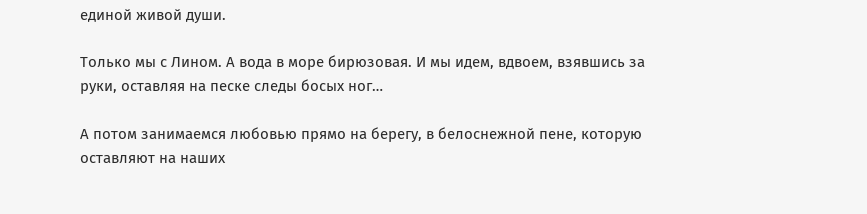единой живой души.

Только мы с Лином. А вода в море бирюзовая. И мы идем, вдвоем, взявшись за руки, оставляя на песке следы босых ног…

А потом занимаемся любовью прямо на берегу, в белоснежной пене, которую оставляют на наших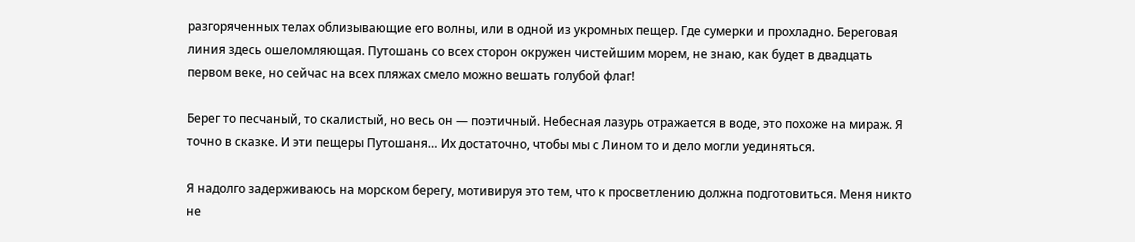разгоряченных телах облизывающие его волны, или в одной из укромных пещер. Где сумерки и прохладно. Береговая линия здесь ошеломляющая. Путошань со всех сторон окружен чистейшим морем, не знаю, как будет в двадцать первом веке, но сейчас на всех пляжах смело можно вешать голубой флаг!

Берег то песчаный, то скалистый, но весь он — поэтичный. Небесная лазурь отражается в воде, это похоже на мираж. Я точно в сказке. И эти пещеры Путошаня… Их достаточно, чтобы мы с Лином то и дело могли уединяться.

Я надолго задерживаюсь на морском берегу, мотивируя это тем, что к просветлению должна подготовиться. Меня никто не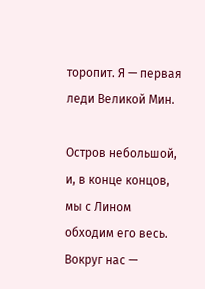торопит. Я — первая леди Великой Мин.

Остров небольшой, и, в конце концов, мы с Лином обходим его весь. Вокруг нас —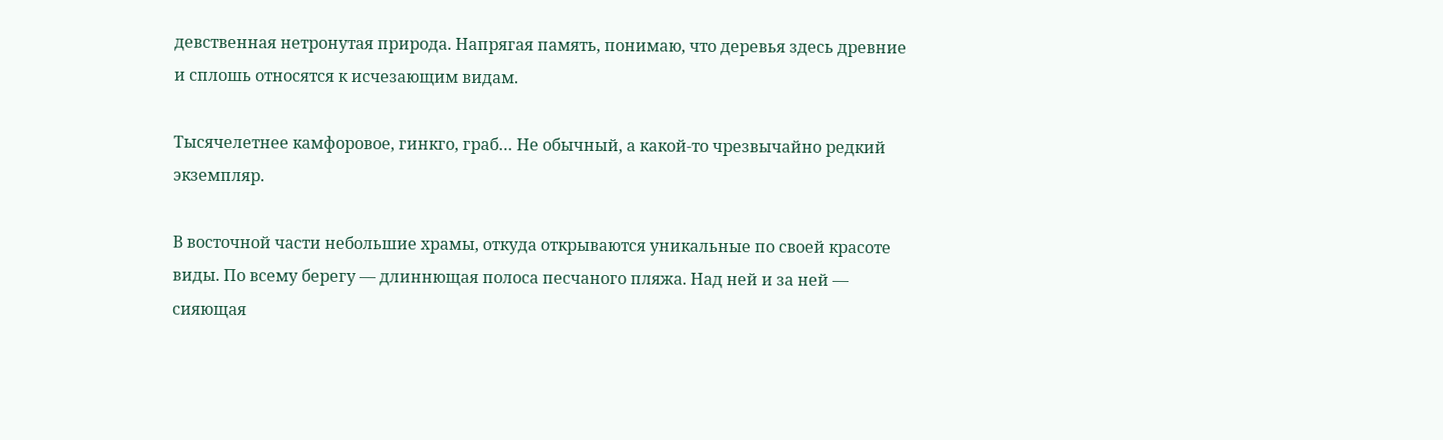девственная нетронутая природа. Напрягая память, понимаю, что деревья здесь древние и сплошь относятся к исчезающим видам.

Тысячелетнее камфоровое, гинкго, граб… Не обычный, а какой-то чрезвычайно редкий экземпляр.

В восточной части небольшие храмы, откуда открываются уникальные по своей красоте виды. По всему берегу — длиннющая полоса песчаного пляжа. Над ней и за ней — сияющая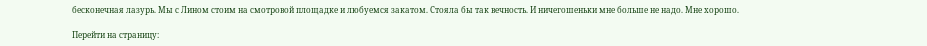бесконечная лазурь. Мы с Лином стоим на смотровой площадке и любуемся закатом. Стояла бы так вечность. И ничегошеньки мне больше не надо. Мне хорошо.

Перейти на страницу: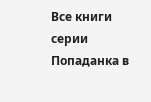Все книги серии Попаданка в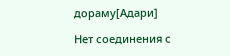дораму[Адари]

Нет соединения с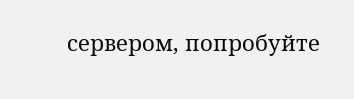сервером, попробуйте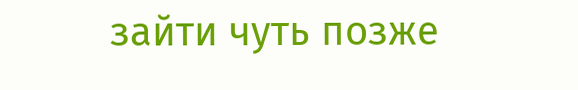зайти чуть позже